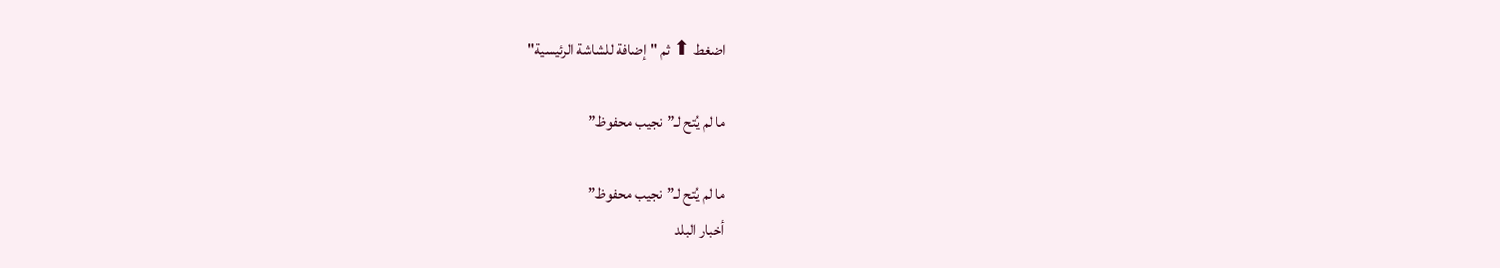اضغط ⬆ ثم "إضافة للشاشة الرئيسية"

ما لم يُتح لـ”نجيب محفوظ”

ما لم يُتح لـ”نجيب محفوظ”
أخبار البلد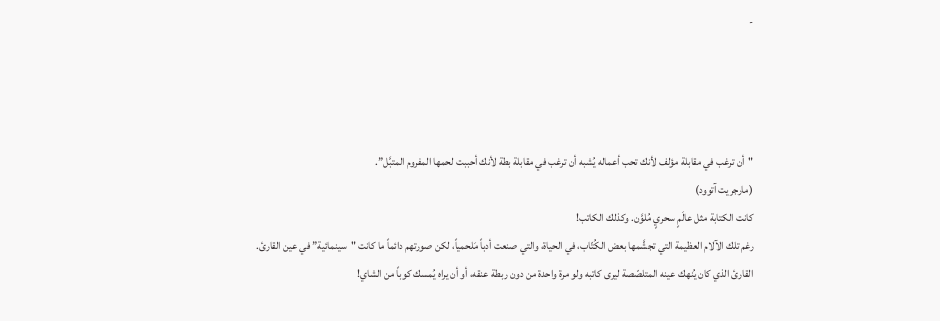-




"أن ترغب في مقابلة مؤلف لأنك تحب أعماله يُشبه أن ترغب في مقابلة بطة لأنك أحببت لحمها المفروم المتبَّل”.
(مارجريت آتوود)
كانت الكتابة مثل عالَمٍ سحريٍ مُلوَّن. وكذلك الكاتب!
رغم تلك الآلام العظيمة التي تجشَّمها بعض الكُتّاب، في الحياة، والتي صنعت أدباً مَلحمياً، لكن صورتهم دائماً ما كانت "سينمائية” في عين القارئ.
القارئ الذي كان يُنهك عينه المتلصّصة ليرى كاتبه ولو مرة واحدة من دون ربطة عنقه، أو أن يراه يُمسك كوباً من الشاي!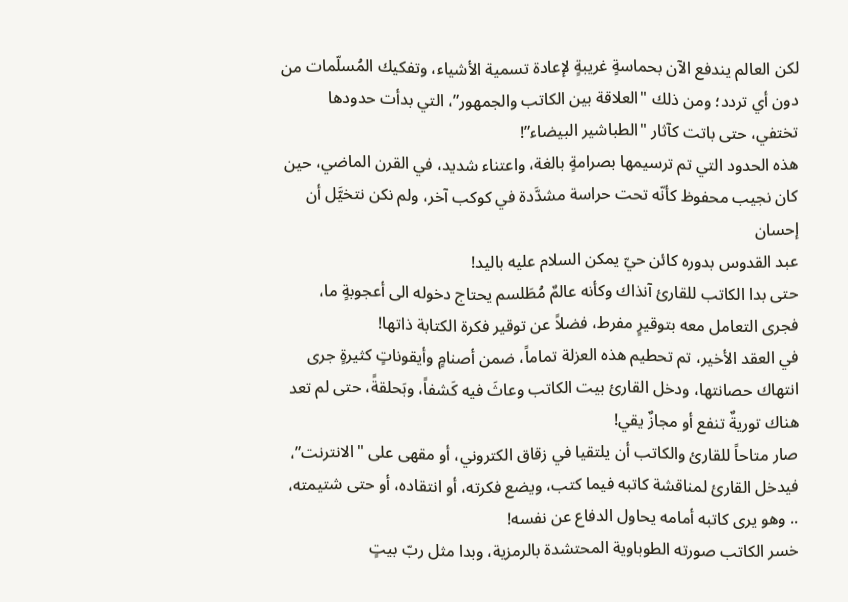لكن العالم يندفع الآن بحماسةٍ غريبةٍ لإعادة تسمية الأشياء، وتفكيك المُسلّمات من دون أي تردد؛ ومن ذلك "العلاقة بين الكاتب والجمهور”، التي بدأت حدودها تختفي، حتى باتت كآثار "الطباشير البيضاء”!
هذه الحدود التي تم ترسيمها بصرامةٍ بالغة، واعتناء شديد، في القرن الماضي، حين كان نجيب محفوظ كأنّه تحت حراسة مشدَّدة في كوكب آخر، ولم نكن نتخيَّل أن إحسان
عبد القدوس بدوره كائن حيّ يمكن السلام عليه باليد!
حتى بدا الكاتب للقارئ آنذاك وكأنه عالمٌ مُطَلسم يحتاج دخوله الى أعجوبةٍ ما، فجرى التعامل معه بتوقيرٍ مفرط، فضلاً عن توقير فكرة الكتابة ذاتها!
في العقد الأخير، تم تحطيم هذه العزلة تماماً، ضمن أصنامٍ وأيقوناتٍ كثيرةٍ جرى انتهاك حصانتها، ودخل القارئ بيت الكاتب وعاثَ فيه كَشفاً، وبَحلقةً، حتى لم تعد هناك توريةٌ تنفع أو مجازٌ يقي!
صار متاحاً للقارئ والكاتب أن يلتقيا في زقاق الكتروني، أو مقهى على "الانترنت”، فيدخل القارئ لمناقشة كاتبه فيما كتب، ويضع فكرته، أو انتقاده، أو حتى شتيمته، .. وهو يرى كاتبه أمامه يحاول الدفاع عن نفسه!
خسر الكاتب صورته الطوباوية المحتشدة بالرمزية، وبدا مثل ربّ بيتٍ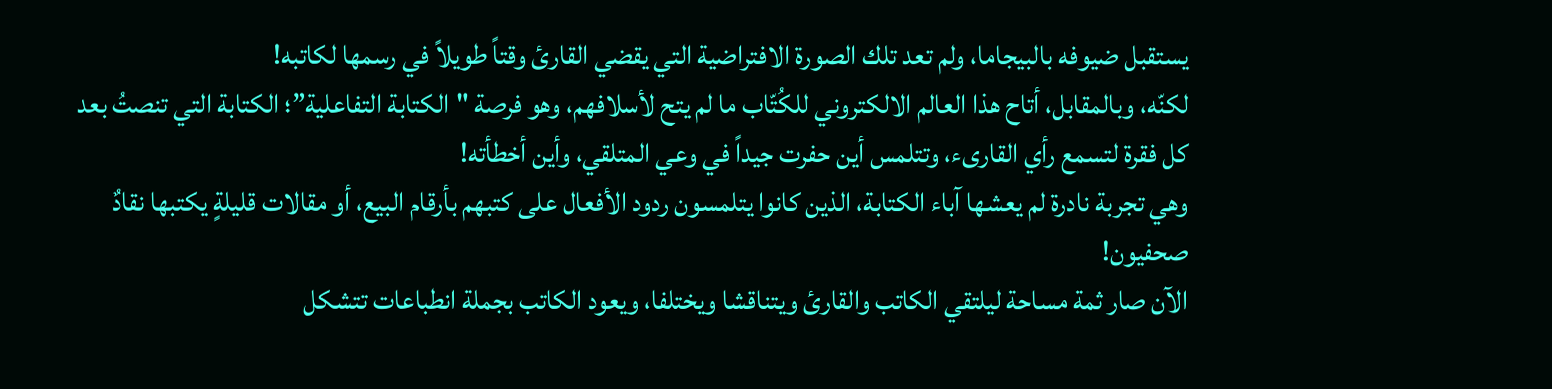يستقبل ضيوفه بالبيجاما، ولم تعد تلك الصورة الافتراضية التي يقضي القارئ وقتاً طويلاً في رسمها لكاتبه!
لكنّه، وبالمقابل، أتاح هذا العالم الالكتروني للكُتّاب ما لم يتح لأسلافهم، وهو فرصة "الكتابة التفاعلية”؛ الكتابة التي تنصتُ بعد كل فقرة لتسمع رأي القارىء، وتتلمس أين حفرت جيداً في وعي المتلقي، وأين أخطأته!
وهي تجربة نادرة لم يعشها آباء الكتابة، الذين كانوا يتلمسون ردود الأفعال على كتبهم بأرقام البيع، أو مقالات قليلةٍ يكتبها نقادٌ صحفيون!
الآن صار ثمة مساحة ليلتقي الكاتب والقارئ ويتناقشا ويختلفا، ويعود الكاتب بجملة انطباعات تتشكل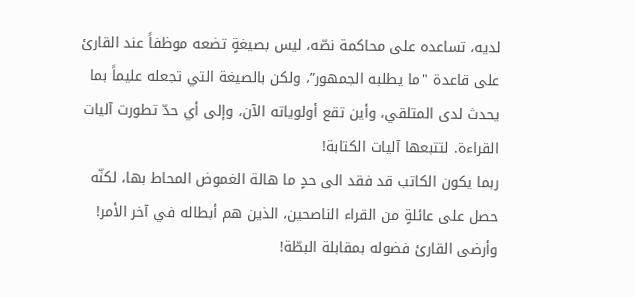لديه، تساعده على محاكمة نصّه، ليس بصيغةٍ تضعه موظفاً عند القارئ على قاعدة "ما يطلبه الجمهور”، ولكن بالصيغة التي تجعله عليماً بما يحدث لدى المتلقي، وأين تقع أولوياته الآن، وإلى أي حدّ تطورت آليات القراءة. لتتبعها آليات الكتابة!
ربما يكون الكاتب قد فقد الى حدٍ ما هالة الغموض المحاط بها، لكنّه حصل على عائلةٍ من القراء الناصحين، الذين هم أبطاله في آخر الأمر!
وأرضى القارئ فضوله بمقابلة البطّة!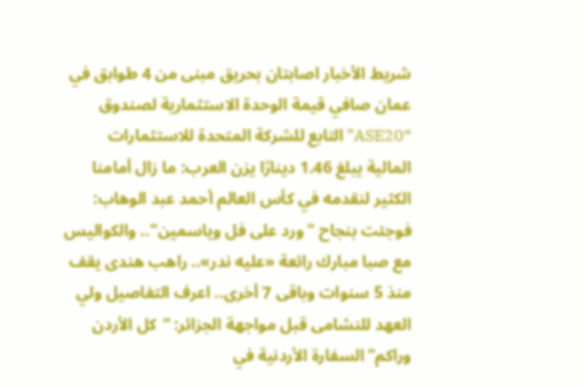شريط الأخبار اصابتان بحريق مبنى من 4 طوابق في عمان صافي قيمة الوحدة الاستثمارية لصندوق “ASE20” التابع للشركة المتحدة للاستثمارات المالية يبلغ 1.46 دينارًا يزن العرب: ما زال أمامنا الكثير لنقدمه في كأس العالم أحمد عبد الوهاب: فوجئت بنجاح "ورد على فل وياسمين".. والكواليس مع صبا مبارك رائعة «عليه ندر».. راهب هندى يقف منذ 5 سنوات وباقى 7 أخرى.. اعرف التفاصيل ولي العهد للنشامى قبل مواجهة الجزائر: “كل الأردن وراكم” السفارة الأردنية في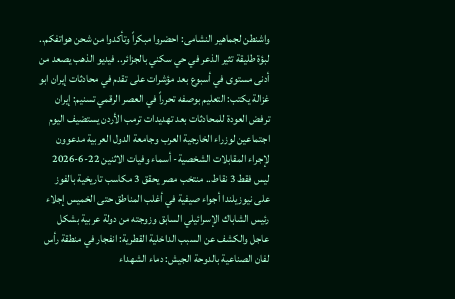واشنطن لجماهير النشامى: احضروا مبكراً وتأكدوا من شحن هواتفكم.. لبؤة طليقة تثير الذعر في حي سكني بالجزائر.. فيديو الذهب يصعد من أدنى مستوى في أسبوع بعد مؤشرات على تقدم في محادثات إيران ابو غزالة يكتب: التعليم بوصفه تحرراً في العصر الرقمي تسنيم: إيران ترفض العودة للمحادثات بعد تهديدات ترمب الأردن يستضيف اليوم اجتماعين لوزراء الخارجية العرب وجامعة الدول العربية مدعوون لإجراء المقابلات الشخصية- أسماء وفيات الاثنين 22-6-2026 ليس فقط 3 نقاط.. منتخب مصر يحقق 3 مكاسب تاريخية بالفوز على نيوزيلندا أجواء صيفية في أغلب المناطق حتى الخميس إجلاء رئيس الشاباك الإسرائيلي السابق وزوجته من دولة عربية بشكل عاجل والكشف عن السبب الداخلية القطرية: انفجار في منطقة رأس لفان الصناعية بالدوحة الجيش: دماء الشهداء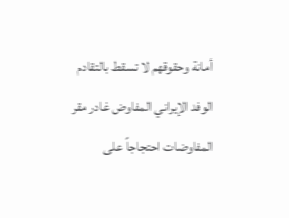أمانة وحقوقهم لا تسقط بالتقادم الوفد الإيراني المفاوض غادر مقر المفاوضات احتجاجاً على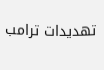تهديدات ترامب